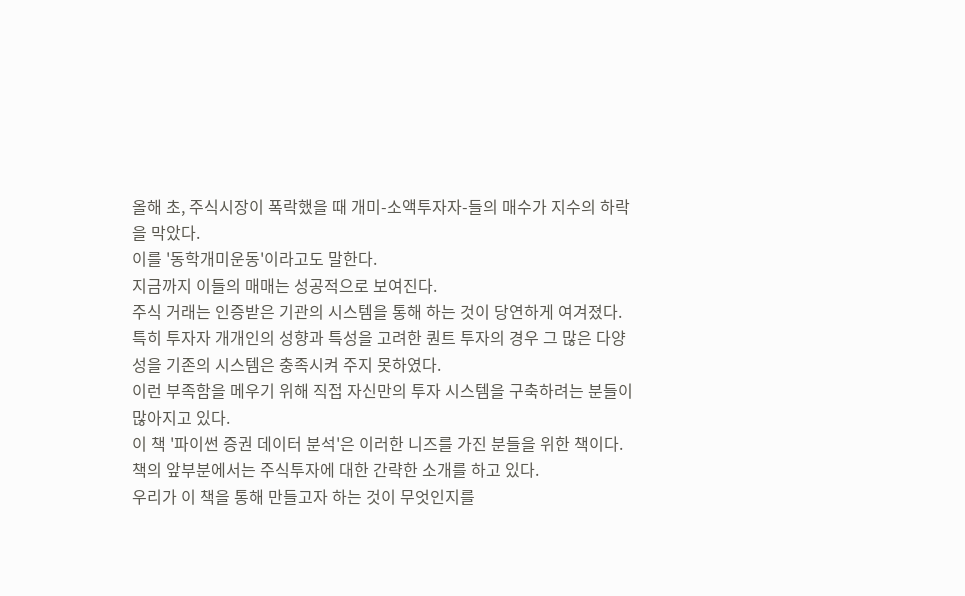올해 초, 주식시장이 폭락했을 때 개미-소액투자자-들의 매수가 지수의 하락을 막았다.
이를 '동학개미운동'이라고도 말한다.
지금까지 이들의 매매는 성공적으로 보여진다.
주식 거래는 인증받은 기관의 시스템을 통해 하는 것이 당연하게 여겨졌다.
특히 투자자 개개인의 성향과 특성을 고려한 퀀트 투자의 경우 그 많은 다양성을 기존의 시스템은 충족시켜 주지 못하였다.
이런 부족함을 메우기 위해 직접 자신만의 투자 시스템을 구축하려는 분들이 많아지고 있다.
이 책 '파이썬 증권 데이터 분석'은 이러한 니즈를 가진 분들을 위한 책이다.
책의 앞부분에서는 주식투자에 대한 간략한 소개를 하고 있다.
우리가 이 책을 통해 만들고자 하는 것이 무엇인지를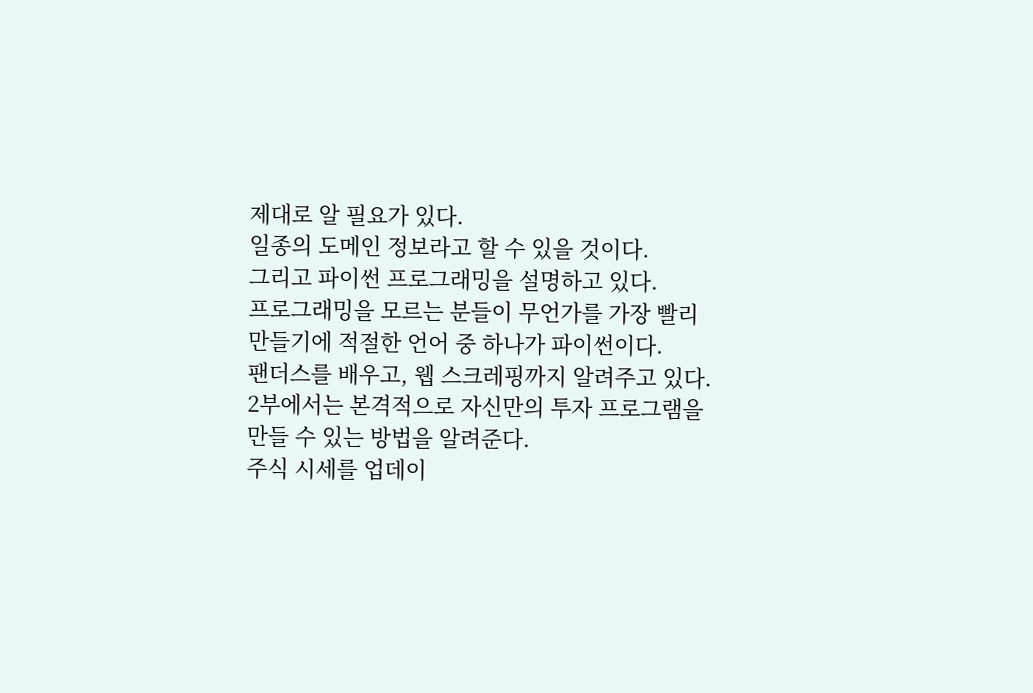제대로 알 필요가 있다.
일종의 도메인 정보라고 할 수 있을 것이다.
그리고 파이썬 프로그래밍을 설명하고 있다.
프로그래밍을 모르는 분들이 무언가를 가장 빨리 만들기에 적절한 언어 중 하나가 파이썬이다.
팬더스를 배우고, 웹 스크레핑까지 알려주고 있다.
2부에서는 본격적으로 자신만의 투자 프로그램을 만들 수 있는 방법을 알려준다.
주식 시세를 업데이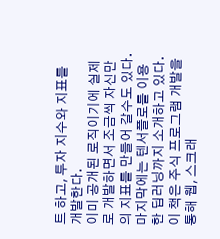트 하고, 투자 지수와 지표를 개발한다.
이미 공개된 로직이기에 실제로 개발하면서 조금씩 자신만의 지표를 만들어 갈수도 있다.
마지막에는 텐서플로를 이용한 딥러닝까지 소개하고 있다.
이 책은 주식 프로그램 개발을 통해 웹, 스크래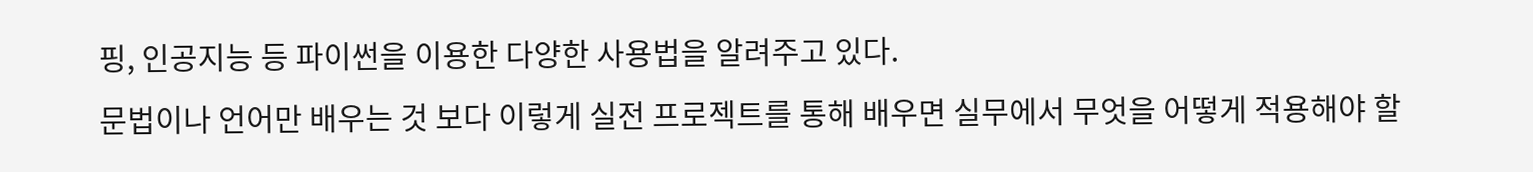핑, 인공지능 등 파이썬을 이용한 다양한 사용법을 알려주고 있다.
문법이나 언어만 배우는 것 보다 이렇게 실전 프로젝트를 통해 배우면 실무에서 무엇을 어떻게 적용해야 할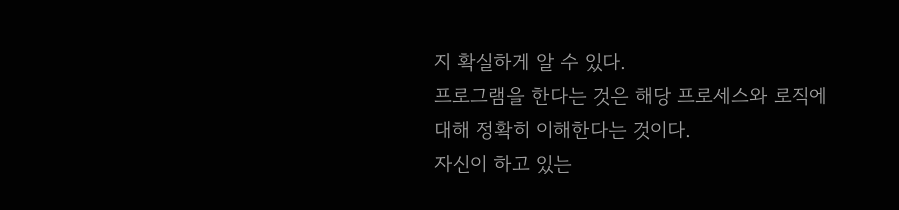지 확실하게 알 수 있다.
프로그램을 한다는 것은 해당 프로세스와 로직에 대해 정확히 이해한다는 것이다.
자신이 하고 있는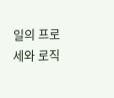일의 프로세와 로직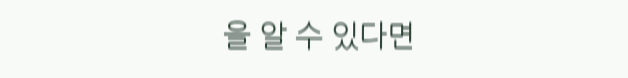을 알 수 있다면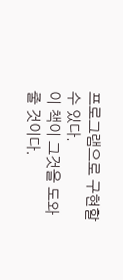프로그램으로 구현할 수 있다.
이 책이 그것을 도와줄 것이다.